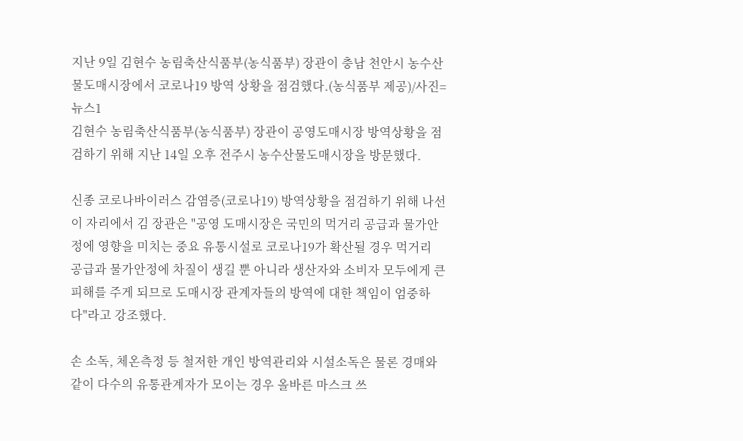지난 9일 김현수 농림축산식품부(농식품부) 장관이 충남 천안시 농수산물도매시장에서 코로나19 방역 상황을 점검했다.(농식품부 제공)/사진=뉴스1
김현수 농림축산식품부(농식품부) 장관이 공영도매시장 방역상황을 점검하기 위해 지난 14일 오후 전주시 농수산물도매시장을 방문했다.

신종 코로나바이러스 감염증(코로나19) 방역상황을 점검하기 위해 나선 이 자리에서 김 장관은 "공영 도매시장은 국민의 먹거리 공급과 물가안정에 영향을 미치는 중요 유통시설로 코로나19가 확산될 경우 먹거리 공급과 물가안정에 차질이 생길 뿐 아니라 생산자와 소비자 모두에게 큰 피해를 주게 되므로 도매시장 관계자들의 방역에 대한 책임이 엄중하다"라고 강조했다.

손 소독, 체온측정 등 철저한 개인 방역관리와 시설소독은 물론 경매와 같이 다수의 유통관계자가 모이는 경우 올바른 마스크 쓰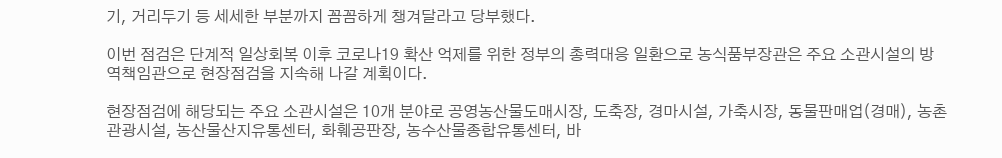기, 거리두기 등 세세한 부분까지 꼼꼼하게 챙겨달라고 당부했다.

이번 점검은 단계적 일상회복 이후 코로나19 확산 억제를 위한 정부의 총력대응 일환으로 농식품부장관은 주요 소관시설의 방역책임관으로 현장점검을 지속해 나갈 계획이다.

현장점검에 해당되는 주요 소관시설은 10개 분야로 공영농산물도매시장, 도축장, 경마시설, 가축시장, 동물판매업(경매), 농촌관광시설, 농산물산지유통센터, 화훼공판장, 농수산물종합유통센터, 바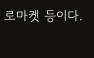로마켓 등이다.